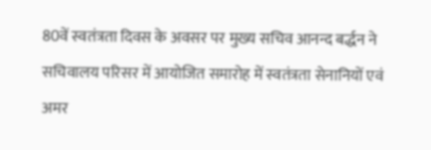80वें स्वतंत्रता दिवस के अवसर पर मुख्य सचिव आनन्द बर्द्धन ने सचिवालय परिसर में आयोजित समारोह में स्वतंत्रता सेनानियों एवं अमर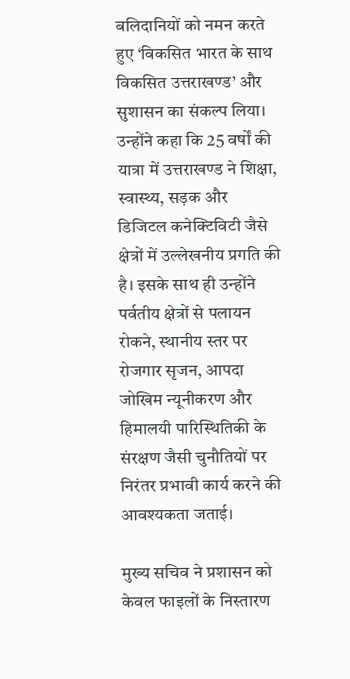बलिदानियों को नमन करते हुए ‘विकसित भारत के साथ विकसित उत्तराखण्ड’ और सुशासन का संकल्प लिया। उन्होंने कहा कि 25 वर्षों की यात्रा में उत्तराखण्ड ने शिक्षा, स्वास्थ्य, सड़क और डिजिटल कनेक्टिविटी जैसे क्षेत्रों में उल्लेखनीय प्रगति की है। इसके साथ ही उन्होंने पर्वतीय क्षेत्रों से पलायन रोकने, स्थानीय स्तर पर रोजगार सृजन, आपदा जोखिम न्यूनीकरण और हिमालयी पारिस्थितिकी के संरक्षण जैसी चुनौतियों पर निरंतर प्रभावी कार्य करने की आवश्यकता जताई।

मुख्य सचिव ने प्रशासन को केवल फाइलों के निस्तारण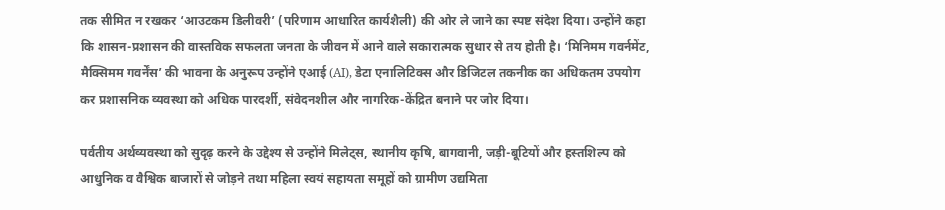तक सीमित न रखकर ‘आउटकम डिलीवरी’ (परिणाम आधारित कार्यशैली) की ओर ले जाने का स्पष्ट संदेश दिया। उन्होंने कहा कि शासन-प्रशासन की वास्तविक सफलता जनता के जीवन में आने वाले सकारात्मक सुधार से तय होती है। ‘मिनिमम गवर्नमेंट, मैक्सिमम गवर्नेंस’ की भावना के अनुरूप उन्होंने एआई (AI), डेटा एनालिटिक्स और डिजिटल तकनीक का अधिकतम उपयोग कर प्रशासनिक व्यवस्था को अधिक पारदर्शी, संवेदनशील और नागरिक-केंद्रित बनाने पर जोर दिया।

पर्वतीय अर्थव्यवस्था को सुदृढ़ करने के उद्देश्य से उन्होंने मिलेट्स, स्थानीय कृषि, बागवानी, जड़ी-बूटियों और हस्तशिल्प को आधुनिक व वैश्विक बाजारों से जोड़ने तथा महिला स्वयं सहायता समूहों को ग्रामीण उद्यमिता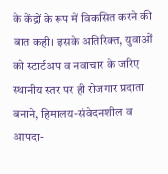के केंद्रों के रूप में विकसित करने की बात कही। इसके अतिरिक्त, युवाओं को स्टार्टअप व नवाचार के जरिए स्थानीय स्तर पर ही रोजगार प्रदाता बनाने, हिमालय-संवेदनशील व आपदा-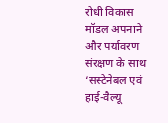रोधी विकास मॉडल अपनाने और पर्यावरण संरक्षण के साथ ‘सस्टेनेबल एवं हाई-वैल्यू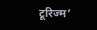टूरिज्म’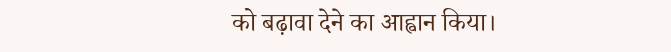को बढ़ावा देने का आह्वान किया।